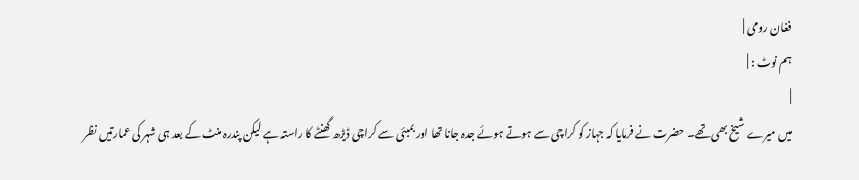فغان رومی |
ہم نوٹ : |
|
میں میرے شیخ بھی تھے۔ حضرت نے فرمایا کہ جہاز کو کراچی سے ہوتے ہوئے جدہ جانا تھا اور بمبئی سے کراچی ڈیڑھ گھنٹے کا راستہ ہے لیکن پندرہ منٹ کے بعد ہی شہر کی عمارتیں نظر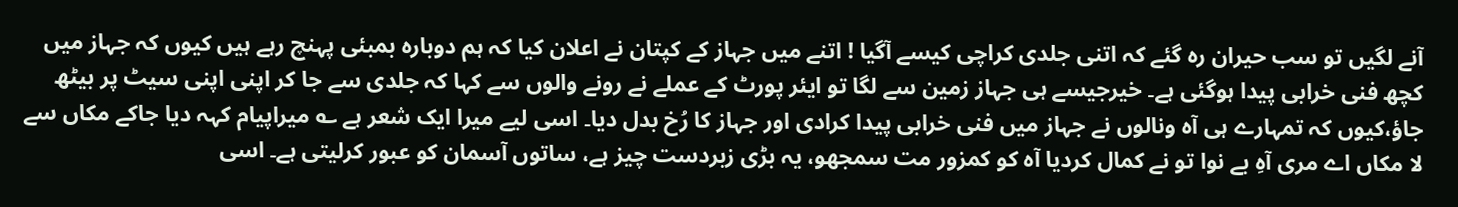آنے لگیں تو سب حیران رہ گئے کہ اتنی جلدی کراچی کیسے آگیا ! اتنے میں جہاز کے کپتان نے اعلان کیا کہ ہم دوبارہ بمبئی پہنچ رہے ہیں کیوں کہ جہاز میں کچھ فنی خرابی پیدا ہوگئی ہے۔ خیرجیسے ہی جہاز زمین سے لگا تو ایئر پورٹ کے عملے نے رونے والوں سے کہا کہ جلدی سے جا کر اپنی اپنی سیٹ پر بیٹھ جاؤ،کیوں کہ تمہارے ہی آہ ونالوں نے جہاز میں فنی خرابی پیدا کرادی اور جہاز کا رُخ بدل دیا۔ اسی لیے میرا ایک شعر ہے ؎ میراپیام کہہ دیا جاکے مکاں سے لا مکاں اے مری آہِ بے نوا تو نے کمال کردیا آہ کو کمزور مت سمجھو، یہ بڑی زبردست چیز ہے، ساتوں آسمان کو عبور کرلیتی ہے۔ اسی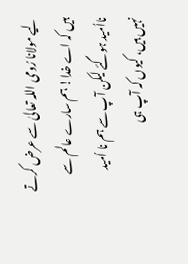لیے مولانا رُومی اللہ تعالیٰ سے عرض کرتے ہیں کہ اے خدا! ہم سارے عالم سے نااُمید ہوگئے لیکن آپ سے ہم نا اُمید نہیں ہیں، کیوں کہ آپ ہی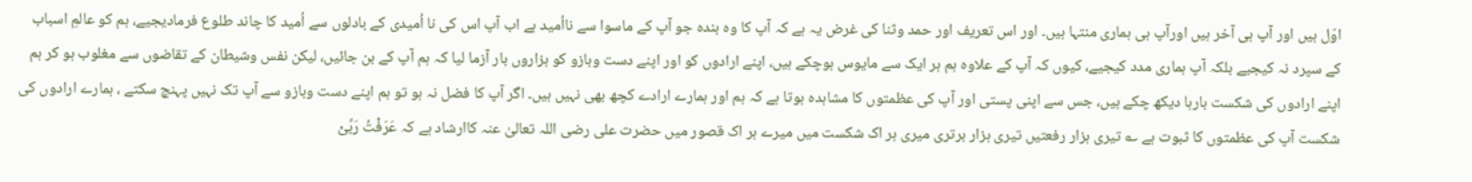اوّل ہیں اور آپ ہی آخر ہیں اورآپ ہی ہماری منتہا ہیں۔ اور اس تعریف اور حمد وثنا کی غرض یہ ہے کہ آپ کا وہ بندہ جو آپ کے ماسوا سے نااُمید ہے اب آپ اس کی نا اُمیدی کے بادلوں سے اُمید کا چاند طلوع فرمادیجیے، ہم کو عالمِ اسباب کے سپرد نہ کیجیے بلکہ آپ ہماری مدد کیجیے، کیوں کہ آپ کے علاوہ ہم ہر ایک سے مایوس ہوچکے ہیں، اپنے ارادوں کو اور اپنے دست وبازو کو ہزاروں بار آزما لیا کہ ہم آپ کے بن جائیں، لیکن نفس وشیطان کے تقاضوں سے مغلوب ہو کر ہم اپنے ارادوں کی شکست بارہا دیکھ چکے ہیں، جس سے اپنی پستی اور آپ کی عظمتوں کا مشاہدہ ہوتا ہے کہ ہم اور ہمارے ارادے کچھ بھی نہیں ہیں۔ اگر آپ کا فضل نہ ہو تو ہم اپنے دست وبازو سے آپ تک نہیں پہنچ سکتے ، ہمارے ارادوں کی شکست آپ کی عظمتوں کا ثبوت ہے ؎ تیری ہزار رفعتیں تیری ہزار برتری میری ہر اک شکست میں میرے ہر اک قصور میں حضرت علی رضی اللہ تعالیٰ عنہ کاارشاد ہے کہ عَرَفْتُ رَبِّیْ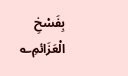بِفَسْخِ الْعَزَائمِ؎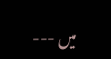میں ---